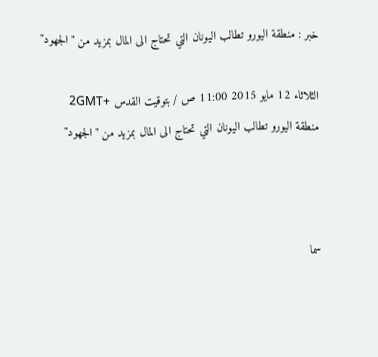خبر : منطقة اليورو تطالب اليونان التي تحتاج الى المال بمزيد من "الجهود"

الثلاثاء 12 مايو 2015 11:00 ص / بتوقيت القدس +2GMT
منطقة اليورو تطالب اليونان التي تحتاج الى المال بمزيد من "الجهود"



سما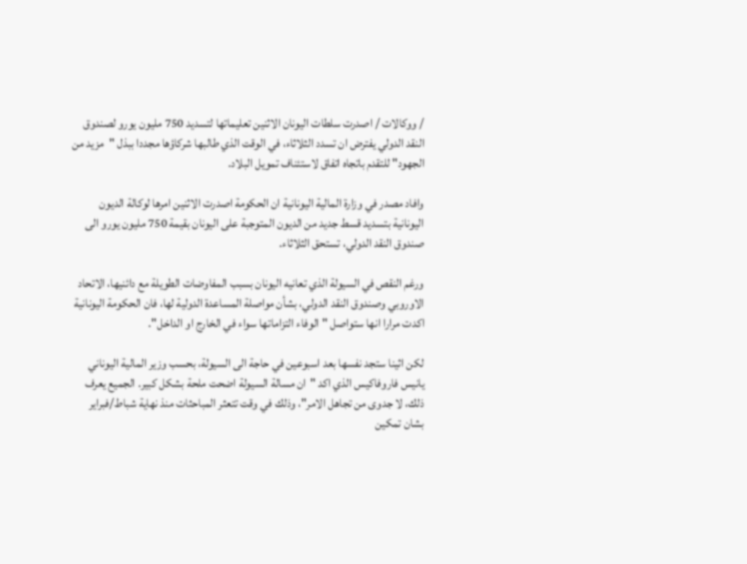/ ووكالات / اصدرت سلطات اليونان الاثنين تعليماتها لتسديد 750 مليون يورو لصندوق النقد الدولي يفترض ان تسدد الثلاثاء، في الوقت الذي طالبها شركاؤها مجددا ببذل "مزيد من الجهود" للتقدم باتجاه اتفاق لاستئناف تمويل البلاد.

وافاد مصدر في وزارة المالية اليونانية ان الحكومة اصدرت الاثنين امرها لوكالة الديون اليونانية بتسديد قسط جديد من الديون المتوجبة على اليونان بقيمة 750 مليون يورو الى صندوق النقد الدولي، تستحق الثلاثاء.

ورغم النقص في السيولة الذي تعانيه اليونان بسبب المفاوضات الطويلة مع دائنيها، الاتحاد الاوروبي وصندوق النقد الدولي، بشأن مواصلة المساعدة الدولية لها، فان الحكومة اليونانية اكدت مرارا انها ستواصل "الوفاء التزاماتها سواء في الخارج او الداخل".

لكن اثينا ستجد نفسها بعد اسبوعين في حاجة الى السيولة، بحسب وزير المالية اليوناني يانيس فاروفاكيس الذي اكد "ان مسالة السيولة اضحت ملحة بشكل كبير. الجميع يعرف ذلك، لا جدوى من تجاهل الامر"، وذلك في وقت تتعثر المباحثات منذ نهاية شباط/فبراير بشان تمكين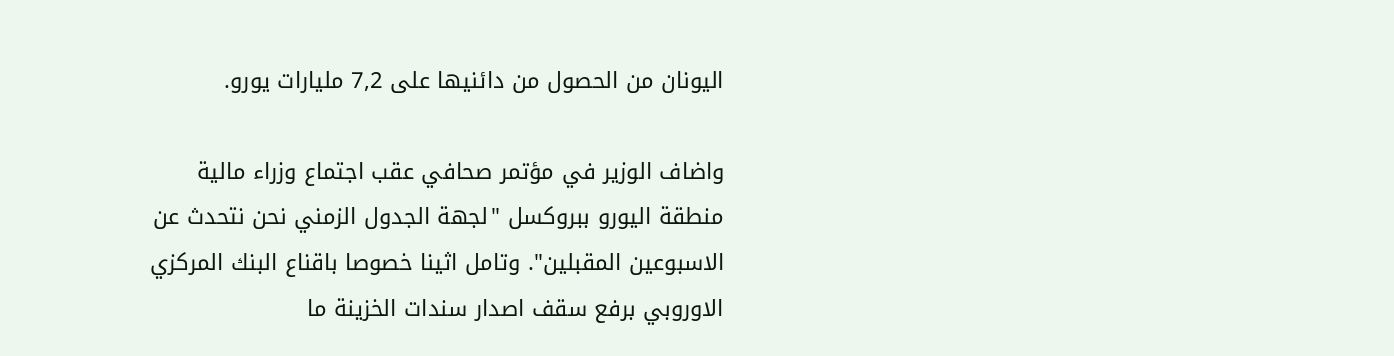اليونان من الحصول من دائنيها على 7,2 مليارات يورو.

واضاف الوزير في مؤتمر صحافي عقب اجتماع وزراء مالية منطقة اليورو ببروكسل "لجهة الجدول الزمني نحن نتحدث عن الاسبوعين المقبلين". وتامل اثينا خصوصا باقناع البنك المركزي الاوروبي برفع سقف اصدار سندات الخزينة ما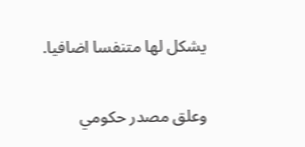يشكل لها متنفسا اضافيا.

وعلق مصدر حكومي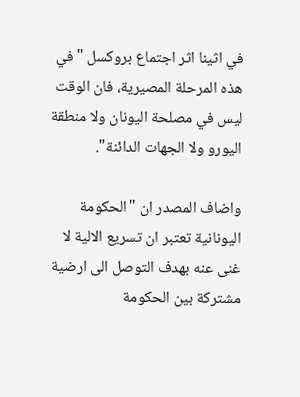في اثينا اثر اجتماع بروكسل "في هذه المرحلة المصيرية، فان الوقت ليس في مصلحة اليونان ولا منطقة اليورو ولا الجهات الدائنة".

واضاف المصدر ان "الحكومة اليونانية تعتبر ان تسريع الالية لا غنى عنه بهدف التوصل الى ارضية مشتركة بين الحكومة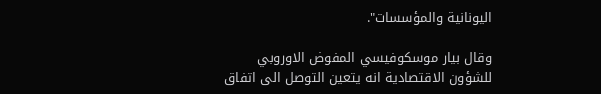اليونانية والمؤسسات".

وقال بيار موسكوفيسي المفوض الاوروبي للشؤون الاقتصادية انه يتعين التوصل الى اتفاق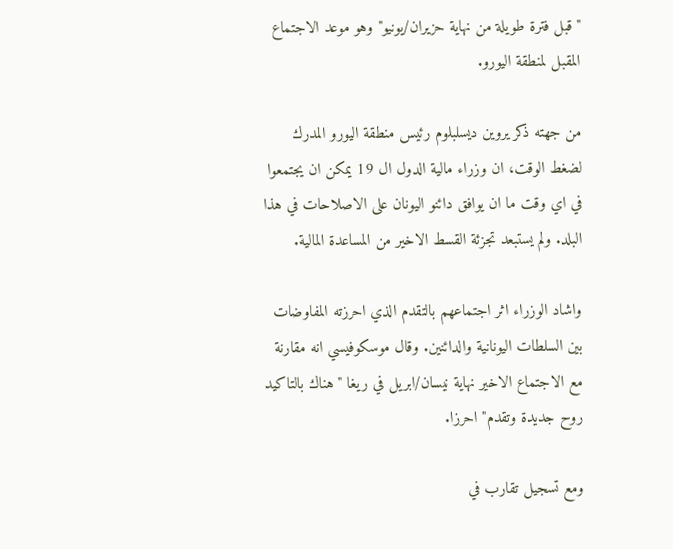"قبل فترة طويلة من نهاية حزيران/يونيو" وهو موعد الاجتماع المقبل لمنطقة اليورو.

من جهته ذكر يروين ديسلبلوم رئيس منطقة اليورو المدرك لضغط الوقت، ان وزراء مالية الدول ال 19 يمكن ان يجتمعوا في اي وقت ما ان يوافق دائنو اليونان على الاصلاحات في هذا البلد. ولم يستبعد تجزئة القسط الاخير من المساعدة المالية.

واشاد الوزراء اثر اجتماعهم بالتقدم الذي احرزته المفاوضات بين السلطات اليونانية والدائنين. وقال موسكوفيسي انه مقارنة مع الاجتماع الاخير نهاية نيسان/ابريل في ريغا "هناك بالتاكيد روح جديدة وتقدم" احرزا.

ومع تسجيل تقارب في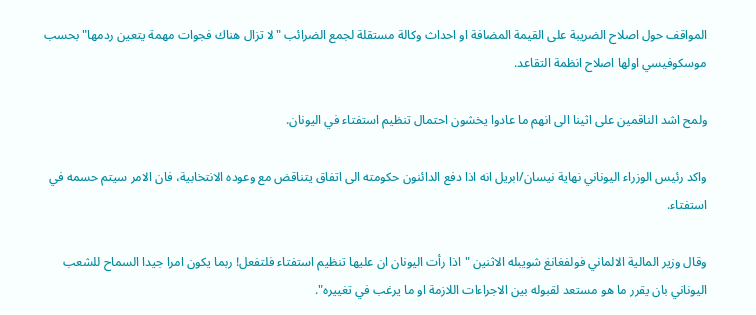المواقف حول اصلاح الضريبة على القيمة المضافة او احداث وكالة مستقلة لجمع الضرائب "لا تزال هناك فجوات مهمة يتعين ردمها" بحسب موسكوفيسي اولها اصلاح انظمة التقاعد.

ولمح اشد الناقمين على اثينا الى انهم ما عادوا يخشون احتمال تنظيم استفتاء في اليونان.

واكد رئيس الوزراء اليوناني نهاية نيسان/ابريل انه اذا دفع الدائنون حكومته الى اتفاق يتناقض مع وعوده الانتخابية، فان الامر سيتم حسمه في استفتاء.

وقال وزير المالية الالماني فولفغانغ شويبله الاثنين "اذا رأت اليونان ان عليها تنظيم استفتاء فلتفعل! ربما يكون امرا جيدا السماح للشعب اليوناني بان يقرر ما هو مستعد لقبوله بين الاجراءات اللازمة او ما يرغب في تغييره".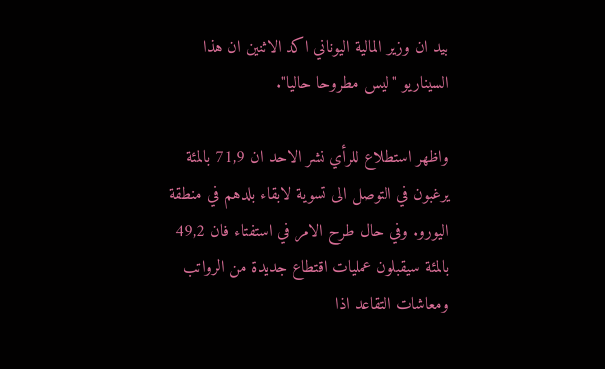بيد ان وزير المالية اليوناني اكد الاثنين ان هذا السيناريو "ليس مطروحا حاليا".

واظهر استطلاع للرأي نشر الاحد ان 71,9 بالمئة يرغبون في التوصل الى تسوية لابقاء بلدهم في منطقة اليورو. وفي حال طرح الامر في استفتاء فان 49,2 بالمئة سيقبلون عمليات اقتطاع جديدة من الرواتب ومعاشات التقاعد اذا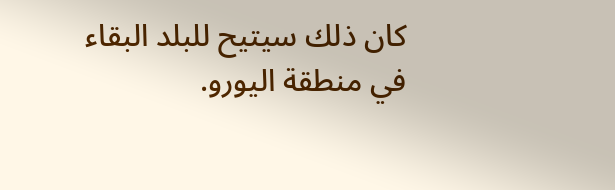كان ذلك سيتيح للبلد البقاء في منطقة اليورو.